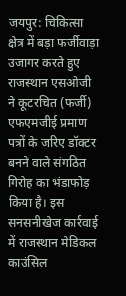जयपुर: चिकित्सा क्षेत्र में बड़ा फर्जीवाड़ा उजागर करते हुए राजस्थान एसओजी ने कूटरचित (फर्जी) एफएमजीई प्रमाण पत्रों के जरिए डॉक्टर बनने वाले संगठित गिरोह का भंडाफोड़ किया है। इस सनसनीखेज कार्रवाई में राजस्थान मेडिकल काउंसिल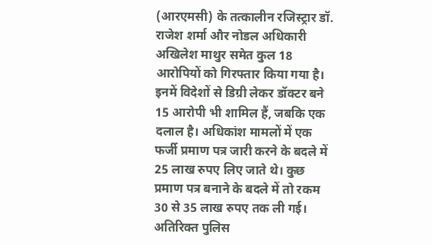(आरएमसी) के तत्कालीन रजिस्ट्रार डॉ. राजेश शर्मा और नोडल अधिकारी अखिलेश माथुर समेत कुल 18 आरोपियों को गिरफ्तार किया गया है।
इनमें विदेशों से डिग्री लेकर डॉक्टर बने 15 आरोपी भी शामिल हैं, जबकि एक दलाल है। अधिकांश मामलों में एक फर्जी प्रमाण पत्र जारी करने के बदले में 25 लाख रुपए लिए जाते थे। कुछ प्रमाण पत्र बनाने के बदले में तो रकम 30 से 35 लाख रुपए तक ली गई।
अतिरिक्त पुलिस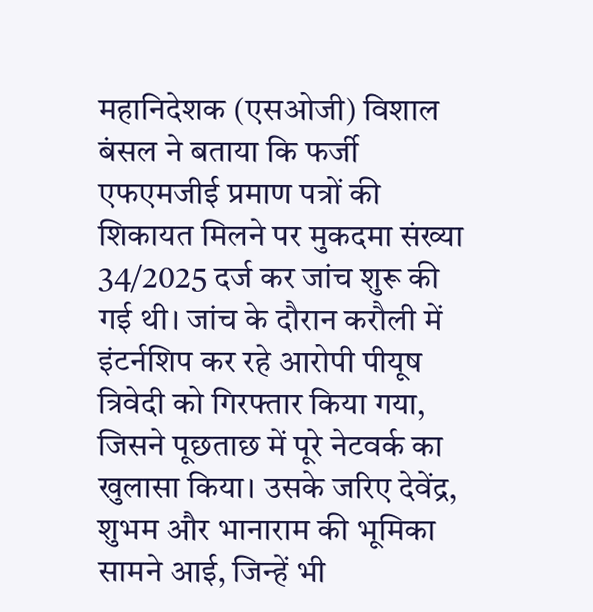महानिदेशक (एसओजी) विशाल बंसल ने बताया कि फर्जी एफएमजीई प्रमाण पत्रों की शिकायत मिलने पर मुकदमा संख्या 34/2025 दर्ज कर जांच शुरू की गई थी। जांच के दौरान करौली में इंटर्नशिप कर रहे आरोपी पीयूष त्रिवेदी को गिरफ्तार किया गया, जिसने पूछताछ में पूरे नेटवर्क का खुलासा किया। उसके जरिए देवेंद्र, शुभम और भानाराम की भूमिका सामने आई, जिन्हें भी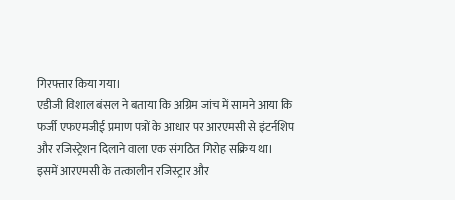गिरफ्तार किया गया।
एडीजी विशाल बंसल ने बताया कि अग्रिम जांच में सामने आया कि फर्जी एफएमजीई प्रमाण पत्रों के आधार पर आरएमसी से इंटर्नशिप और रजिस्ट्रेशन दिलाने वाला एक संगठित गिरोह सक्रिय था। इसमें आरएमसी के तत्कालीन रजिस्ट्रार और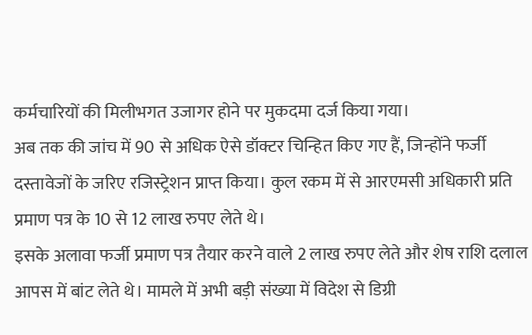कर्मचारियों की मिलीभगत उजागर होने पर मुकदमा दर्ज किया गया।
अब तक की जांच में 90 से अधिक ऐसे डॉक्टर चिन्हित किए गए हैं, जिन्होंने फर्जी दस्तावेजों के जरिए रजिस्ट्रेशन प्राप्त किया। कुल रकम में से आरएमसी अधिकारी प्रति प्रमाण पत्र के 10 से 12 लाख रुपए लेते थे।
इसके अलावा फर्जी प्रमाण पत्र तैयार करने वाले 2 लाख रुपए लेते और शेष राशि दलाल आपस में बांट लेते थे। मामले में अभी बड़ी संख्या में विदेश से डिग्री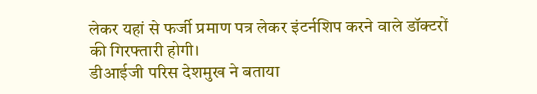लेकर यहां से फर्जी प्रमाण पत्र लेकर इंटर्नशिप करने वाले डॉक्टरों की गिरफ्तारी होगी।
डीआईजी परिस देशमुख ने बताया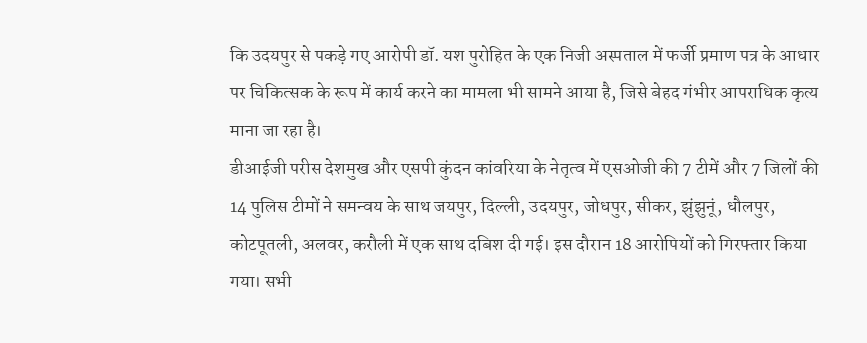कि उदयपुर से पकड़े गए आरोपी डॉ. यश पुरोहित के एक निजी अस्पताल में फर्जी प्रमाण पत्र के आधार पर चिकित्सक के रूप में कार्य करने का मामला भी सामने आया है, जिसे बेहद गंभीर आपराधिक कृत्य माना जा रहा है।
डीआईजी परीस देशमुख और एसपी कुंदन कांवरिया के नेतृत्व में एसओजी की 7 टीमें और 7 जिलों की 14 पुलिस टीमों ने समन्वय के साथ जयपुर, दिल्ली, उदयपुर, जोधपुर, सीकर, झुंझुनूं, धौलपुर, कोटपूतली, अलवर, करौली में एक साथ दबिश दी गई। इस दौरान 18 आरोपियों को गिरफ्तार किया गया। सभी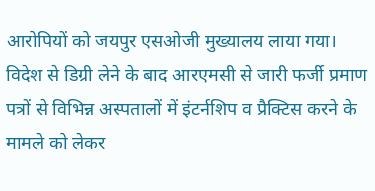आरोपियों को जयपुर एसओजी मुख्यालय लाया गया।
विदेश से डिग्री लेने के बाद आरएमसी से जारी फर्जी प्रमाण पत्रों से विभिन्न अस्पतालों में इंटर्नशिप व प्रैक्टिस करने के मामले को लेकर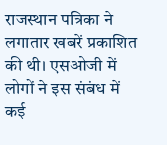राजस्थान पत्रिका ने लगातार खबरें प्रकाशित की थी। एसओजी में लोगों ने इस संबंध में कई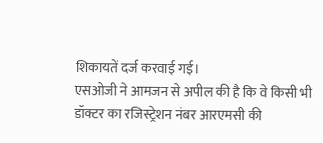शिकायतें दर्ज करवाई गई।
एसओजी ने आमजन से अपील की है कि वे किसी भी डॉक्टर का रजिस्ट्रेशन नंबर आरएमसी की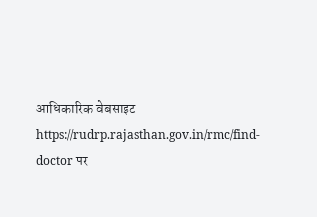आधिकारिक वेबसाइट https://rudrp.rajasthan.gov.in/rmc/find-doctor पर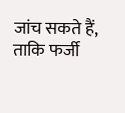जांच सकते हैं, ताकि फर्जी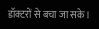डॉक्टरों से बचा जा सके।